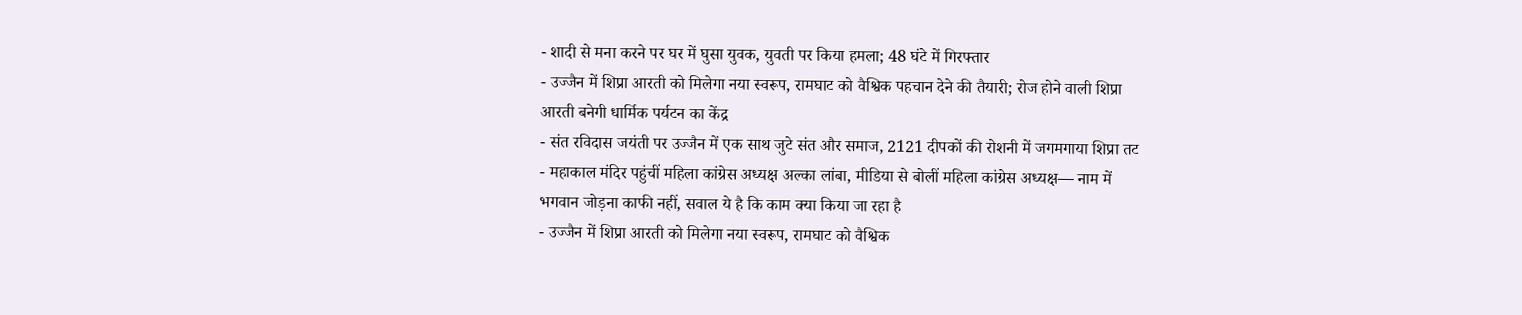- शादी से मना करने पर घर में घुसा युवक, युवती पर किया हमला; 48 घंटे में गिरफ्तार
- उज्जैन में शिप्रा आरती को मिलेगा नया स्वरूप, रामघाट को वैश्विक पहचान देने की तैयारी; रोज होने वाली शिप्रा आरती बनेगी धार्मिक पर्यटन का केंद्र
- संत रविदास जयंती पर उज्जैन में एक साथ जुटे संत और समाज, 2121 दीपकों की रोशनी में जगमगाया शिप्रा तट
- महाकाल मंदिर पहुंचीं महिला कांग्रेस अध्यक्ष अल्का लांबा, मीडिया से बोलीं महिला कांग्रेस अध्यक्ष— नाम में भगवान जोड़ना काफी नहीं, सवाल ये है कि काम क्या किया जा रहा है
- उज्जैन में शिप्रा आरती को मिलेगा नया स्वरूप, रामघाट को वैश्विक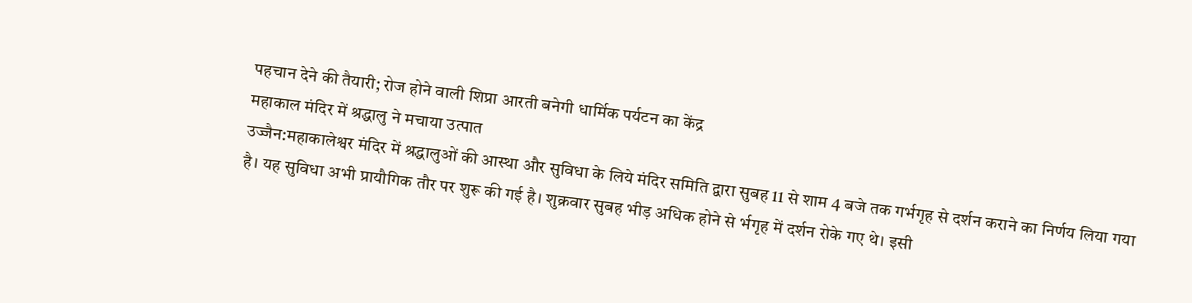पहचान देने की तैयारी; रोज होने वाली शिप्रा आरती बनेगी धार्मिक पर्यटन का केंद्र
महाकाल मंदिर में श्रद्धालु ने मचाया उत्पात
उज्जैन:महाकालेश्वर मंदिर में श्रद्धालुओं की आस्था और सुविधा के लिये मंदिर समिति द्वारा सुबह 11 से शाम 4 बजे तक गर्भगृह से दर्शन कराने का निर्णय लिया गया है। यह सुविधा अभी प्रायौगिक तौर पर शुरू की गई है। शुक्रवार सुबह भीड़ अधिक होने से र्भगृह में दर्शन रोके गए थे। इसी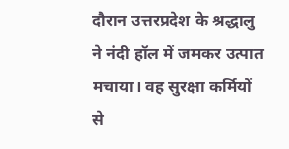दौरान उत्तरप्रदेश के श्रद्धालु ने नंदी हॉल में जमकर उत्पात मचाया। वह सुरक्षा कर्मियों से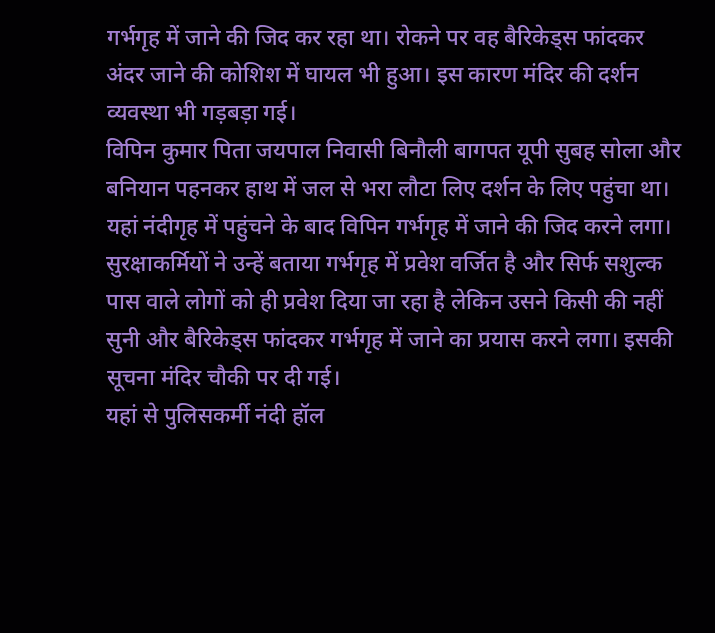गर्भगृह में जाने की जिद कर रहा था। रोकने पर वह बैरिकेड्स फांदकर अंदर जाने की कोशिश में घायल भी हुआ। इस कारण मंदिर की दर्शन व्यवस्था भी गड़बड़ा गई।
विपिन कुमार पिता जयपाल निवासी बिनौली बागपत यूपी सुबह सोला और बनियान पहनकर हाथ में जल से भरा लौटा लिए दर्शन के लिए पहुंचा था। यहां नंदीगृह में पहुंचने के बाद विपिन गर्भगृह में जाने की जिद करने लगा। सुरक्षाकर्मियों ने उन्हें बताया गर्भगृह में प्रवेश वर्जित है और सिर्फ सशुल्क पास वाले लोगों को ही प्रवेश दिया जा रहा है लेकिन उसने किसी की नहीं सुनी और बैरिकेड्स फांदकर गर्भगृह में जाने का प्रयास करने लगा। इसकी सूचना मंदिर चौकी पर दी गई।
यहां से पुलिसकर्मी नंदी हॉल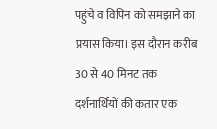पहुंचे व विपिन को समझाने का प्रयास किया। इस दौरान करीब 30 से 40 मिनट तक दर्शनार्थियों की कतार एक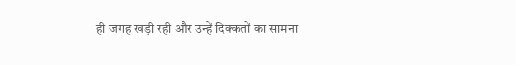ही जगह खड़ी रही और उन्हें दिक्कतों का सामना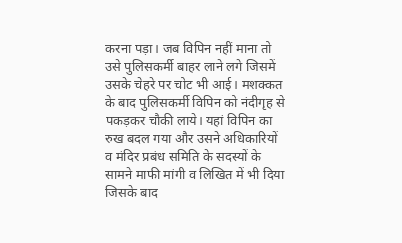करना पड़ा। जब विपिन नहीं माना तो उसे पुलिसकर्मी बाहर लाने लगे जिसमें उसके चेहरे पर चोट भी आई। मशक्कत के बाद पुलिसकर्मी विपिन को नंदीगृह से पकड़कर चौकी लाये। यहां विपिन का रुख बदल गया और उसने अधिकारियों व मंदिर प्रबंध समिति के सदस्यों के सामने माफी मांगी व लिखित में भी दिया जिसके बाद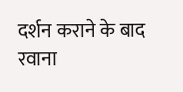दर्शन कराने के बाद रवाना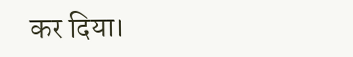कर दिया।